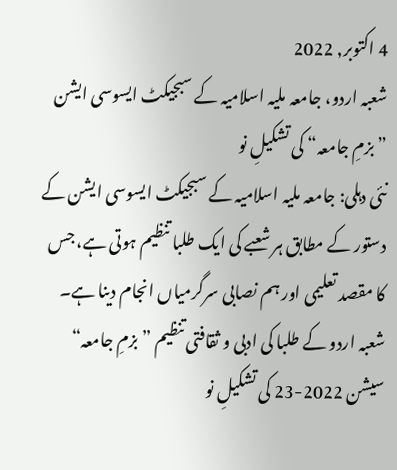4 اکتوبر, 2022
شعبہ اردو، جامعہ ملیہ اسلامیہ کے سبجیکٹ ایسوسی ایشن ”بزمِ جامعہ“ کی تشکیلِ نو
نئی دہلی: جامعہ ملیہ اسلامیہ کے سبجیکٹ ایسوسی ایشن کے دستور کے مطابق ہر شعبے کی ایک طلبا تنظیم ہوتی ہے، جس کا مقصد تعلیمی اور ہم نصابی سرگرمیاں انجام دینا ہے۔ شعبہ اردو کے طلبا کی ادبی و ثقافتی تنظیم ”بزمِ جامعہ“ سیشن 2022-23 کی تشکیلِ نو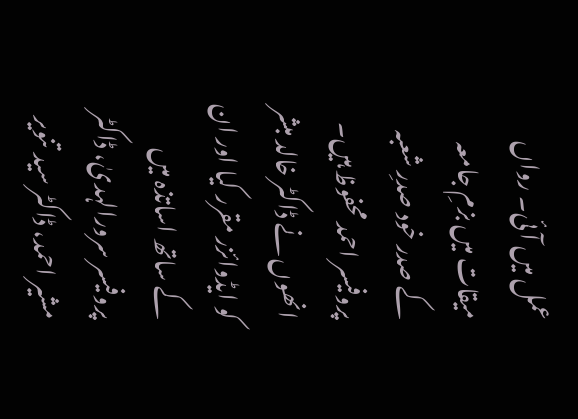عمل میں آئی۔ رواں میقات میں بزمِ جامعہ کے صدر خود صدرِ شعبہ پروفیسر احمد محفوظ ہیں۔ انھوں نے ڈاکٹر خالد مبشر کو ایڈوائزر مقرر کیا اور ان کے ساتھ اساتذہ میں پروفیسر سرورالہدیٰ، ڈاکٹر مشیر احمد، ڈاکٹر سید تنویر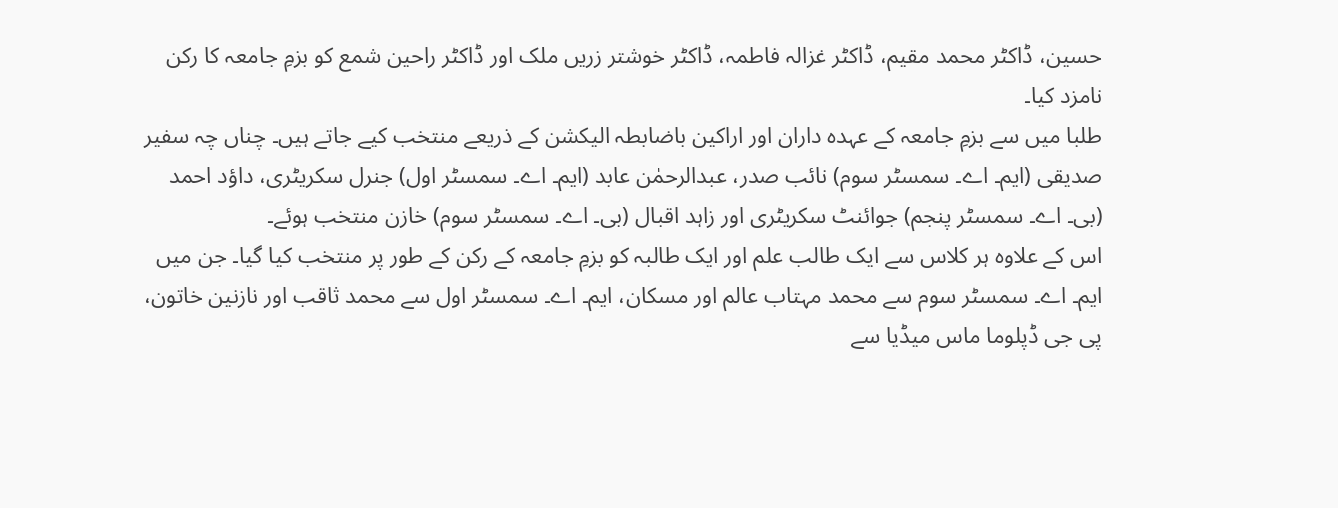حسین، ڈاکٹر محمد مقیم، ڈاکٹر غزالہ فاطمہ، ڈاکٹر خوشتر زریں ملک اور ڈاکٹر راحین شمع کو بزمِ جامعہ کا رکن نامزد کیا۔
طلبا میں سے بزمِ جامعہ کے عہدہ داران اور اراکین باضابطہ الیکشن کے ذریعے منتخب کیے جاتے ہیں۔ چناں چہ سفیر صدیقی (ایم۔ اے۔ سمسٹر سوم) نائب صدر، عبدالرحمٰن عابد (ایم۔ اے۔ سمسٹر اول) جنرل سکریٹری، داؤد احمد (بی۔ اے۔ سمسٹر پنجم) جوائنٹ سکریٹری اور زاہد اقبال (بی۔ اے۔ سمسٹر سوم) خازن منتخب ہوئے۔
اس کے علاوہ ہر کلاس سے ایک طالب علم اور ایک طالبہ کو بزمِ جامعہ کے رکن کے طور پر منتخب کیا گیا۔ جن میں ایم۔ اے۔ سمسٹر سوم سے محمد مہتاب عالم اور مسکان، ایم۔ اے۔ سمسٹر اول سے محمد ثاقب اور نازنین خاتون، پی جی ڈپلوما ماس میڈیا سے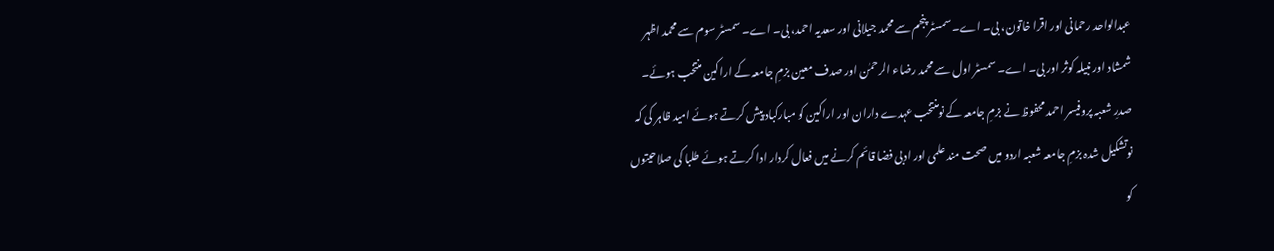عبدالواحد رحمانی اور اقرا خاتون، بی۔ اے۔ سمسٹر پنجم سے محمد جیلانی اور سعدیہ احمد، بی۔ اے۔ سمسٹر سوم سے محمد اظہر شمشاد اور نبیلہ کوثر اور بی۔ اے۔ سمسٹر اول سے محمد رضاء الرحمٰن اور صدف معین بزمِ جامعہ کے اراکین منتخب ہوئے۔
صدرِ شعبہ پروفیسر احمد محفوظ نے بزمِ جامعہ کے نومنتخب عہدے داران اور اراکین کو مبارکباد پیش کرتے ہوئے امید ظاہر کی کہ نوتشکیل شدہ بزمِ جامعہ شعبہ اردو میں صحت مند علمی اور ادبی فضا قائم کرنے میں فعال کردار ادا کرتے ہوئے طلبا کی صلاحیتوں کو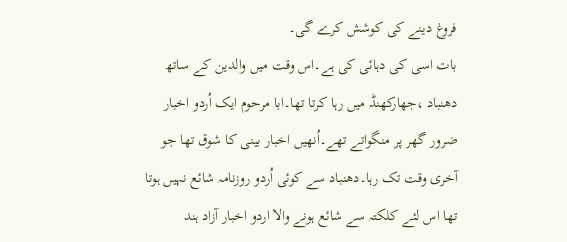فروغ دینے کی کوشش کرے گی۔
بات اسی کی دہائی کی ہے۔اس وقت میں والدین کے ساتھ دھنباد ،جھارکھنڈ میں رہا کرتا تھا۔ابا مرحوم ایک اُردو اخبار ضرور گھر پر منگواتے تھے۔اُنھیں اخبار بینی کا شوق تھا جو آخری وقت تک رہا۔دھنباد سے کوئی اُردو روزنامہ شائع نہیں ہوتا تھا اس لئے کلکتہ سے شائع ہونے والا اردو اخبار آزاد ہند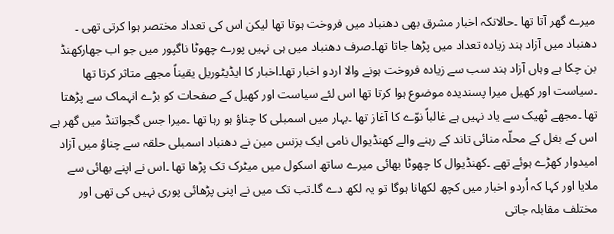میرے گھر آتا تھا ۔حالانکہ اخبار مشرق بھی دھنباد میں فروخت ہوتا تھا لیکن اس کی تعداد مختصر ہوا کرتی تھی ۔ دھنباد میں آزاد ہند زیادہ تعداد میں پڑھا جاتا تھا۔صرف دھنباد میں ہی نہیں پورے چھوٹا ناگپور میں جو اب جھارکھنڈ بن چکا ہے وہاں آزاد ہند سب سے زیادہ فروخت ہونے والا اردو اخبار تھا۔اخبار کا ایڈیٹوریل یقیناً مجھے متاثر کرتا تھا ۔سیاست اور کھیل میرا پسندیدہ موضوع ہوا کرتا تھا اس لئے سیاست اور کھیل کے صفحات کو بڑے انہماک سے پڑھتا تھا ۔مجھے ٹھیک سے یاد نہیں ہے غالباً نوّے کا آغاز تھا ۔بہار میں اسمبلی کا چناؤ ہو رہا تھا ۔میرا جس گجواتنڈ میں گھر ہے اس کے بغل کے محلّہ منائی تاند کے رہنے والے کھنڈیوال نامی ایک بزنس مین نے دھنباد اسمبلی حلقہ سے چناؤ میں آزاد امیدوار کھڑے ہوئے تھے ۔کھنڈیوال کا چھوٹا بھائی میرے ساتھ اسکول میں میٹرک تک پڑھا تھا ۔اس نے اپنے بھائی سے ملایا اور کہا کہ اُردو اخبار میں کچھ لکھانا ہوگا تو یہ لکھ دے گا۔تب تک میں نے اپنی پڑھائی پوری نہیں کی تھی اور مختلف مقابلہ جاتی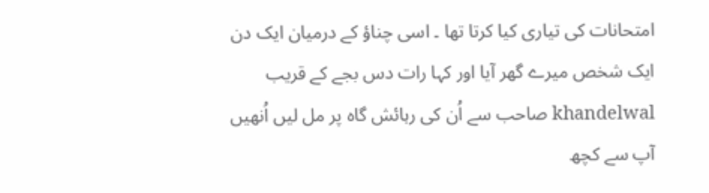امتحانات کی تیاری کیا کرتا تھا ۔ اسی چناؤ کے درمیان ایک دن ایک شخص میرے گھر آیا اور کہا رات دس بجے کے قریب khandelwal صاحب سے اُن کی رہائش گاہ پر مل لیں اُنھیں آپ سے کچھ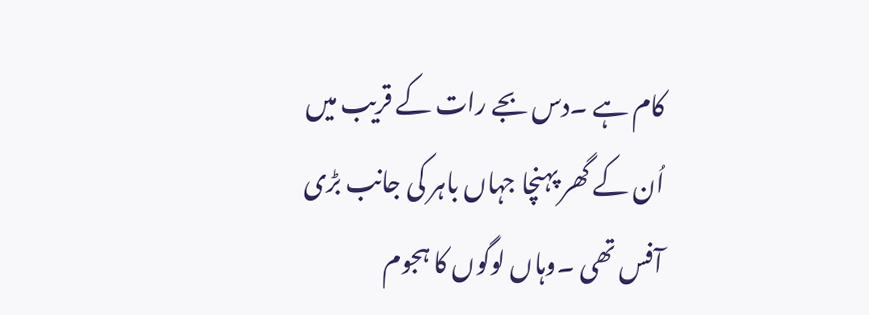کام ہے ۔دس بجے رات کے قریب میں اُن کے گھر پہنچا جہاں باہر کی جانب بڑی آفس تھی ۔وہاں لوگوں کا ہجوم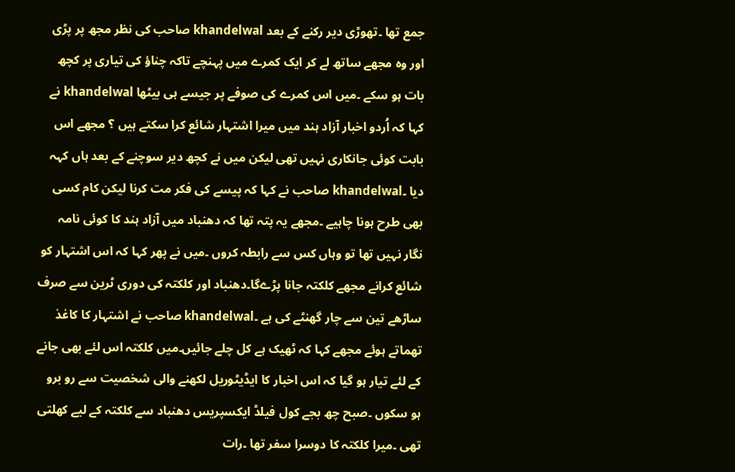جمع تھا ۔تھوڑی دیر رکنے کے بعد khandelwal صاحب کی نظر مجھ پر پڑی اور وہ مجھے ساتھ لے کر ایک کمرے میں پہنچے تاکہ چناؤ کی تیاری پر کچھ بات ہو سکے ۔میں اس کمرے کی صوفے پر جیسے ہی بیٹھا khandelwal نے کہا کہ اُردو اخبار آزاد ہند میں میرا اشتہار شائع کرا سکتے ہیں ؟ مجھے اس بابت کوئی جانکاری نہیں تھی لیکن میں نے کچھ دیر سوچنے کے بعد ہاں کہہ دیا ۔khandelwal صاحب نے کہا کہ پیسے کی فکر مت کرنا لیکن کام کسی بھی طرح ہونا چاہیے ۔مجھے یہ پتہ تھا کہ دھنباد میں آزاد ہند کا کوئی نامہ نگار نہیں تھا تو وہاں کس سے رابطہ کروں ۔میں نے پھر کہا کہ اس اشتہار کو شائع کرانے مجھے کلکتہ جانا پڑےگا۔دھنباد اور کلکتہ کی دوری ٹرین سے صرف ساڑھے تین سے چار گھنٹے کی ہے ۔khandelwal صاحب نے اشتہار کا کاغذ تھماتے ہوئے مجھے کہا کہ ٹھیک ہے کل چلے جائیں۔میں کلکتہ اس لئے بھی جانے کے لئے تیار ہو گیا کہ اس اخبار کا ایڈیٹوریل لکھنے والی شخصیت سے رو برو ہو سکوں ۔صبح چھ بجے کول فیلڈ ایکسپریس دھنباد سے کلکتہ کے لیے کھلتی تھی ۔میرا کلکتہ کا دوسرا سفر تھا ۔رات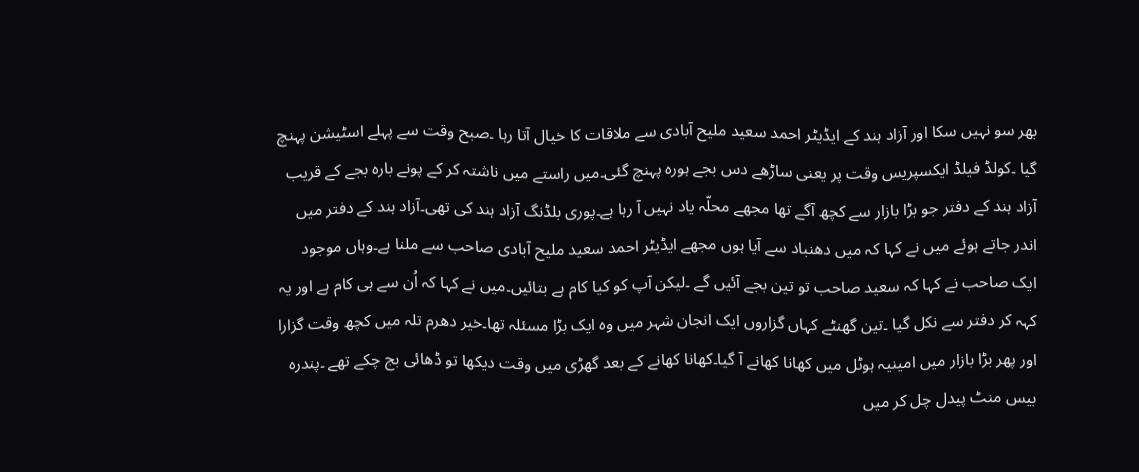بھر سو نہیں سکا اور آزاد ہند کے ایڈیٹر احمد سعید ملیح آبادی سے ملاقات کا خیال آتا رہا ۔صبح وقت سے پہلے اسٹیشن پہنچ گیا ۔کولڈ فیلڈ ایکسپریس وقت پر یعنی ساڑھے دس بجے ہورہ پہنچ گئی۔میں راستے میں ناشتہ کر کے پونے بارہ بجے کے قریب آزاد ہند کے دفتر جو بڑا بازار سے کچھ آگے تھا مجھے محلّہ یاد نہیں آ رہا ہے۔پوری بلڈنگ آزاد ہند کی تھی۔آزاد ہند کے دفتر میں اندر جاتے ہوئے میں نے کہا کہ میں دھنباد سے آیا ہوں مجھے ایڈیٹر احمد سعید ملیح آبادی صاحب سے ملنا ہے۔وہاں موجود ایک صاحب نے کہا کہ سعید صاحب تو تین بجے آئیں گے ۔لیکن آپ کو کیا کام ہے بتائیں۔میں نے کہا کہ اُن سے ہی کام ہے اور یہ کہہ کر دفتر سے نکل گیا ۔تین گھنٹے کہاں گزاروں ایک انجان شہر میں وہ ایک بڑا مسئلہ تھا۔خیر دھرم تلہ میں کچھ وقت گزارا اور پھر بڑا بازار میں امینیہ ہوٹل میں کھانا کھانے آ گیا۔کھانا کھانے کے بعد گھڑی میں وقت دیکھا تو ڈھائی بج چکے تھے ۔پندرہ بیس منٹ پیدل چل کر میں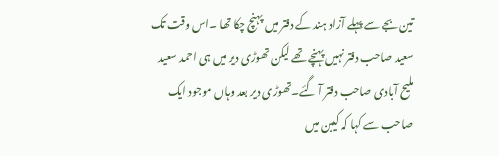تین بجے سے پہلے آزاد ہند کے دفتر میں پہنچ چکا تھا ۔اس وقت تک سعید صاحب دفتر نہیں پہنچے تھے لیکن تھوڑی دیر میں ہی احمد سعید ملیح آبادی صاحب دفتر آ گئے۔تھوڑی دیر بعد وہاں موجود ایک صاحب سے کہا کہ کیبن میں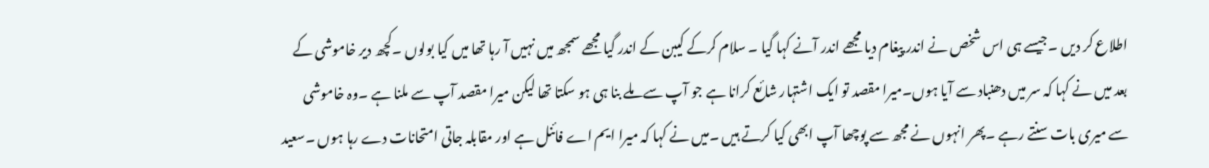اطلاع کر دیں ۔جیسے ہی اس شخص نے اندر پیغام دیا مجھے اندر آنے کہا گیا ۔ سلام کرکے کیبن کے اندر گیا مجھے سمجھ میں نہیں آ رہا تھا میں کیا بولوں ۔کچھ دیر خاموشی کے بعد میں نے کہا کہ سر میں دھنباد سے آیا ہوں۔میرا مقصد تو ایک اشتہار شائع کرانا ہے جو آپ سے ملے بنا ہی ہو سکتا تھا لیکن میرا مقصد آپ سے ملنا ہے ۔وہ خاموشی سے میری بات سنتے رہے ۔پھر انہوں نے مجھ سے پوچھا آپ ابھی کیا کرتے ہیں ۔میں نے کہا کہ میرا ایم اے فائنل ہے اور مقابلہ جاتی امتحانات دے رہا ہوں ۔سعید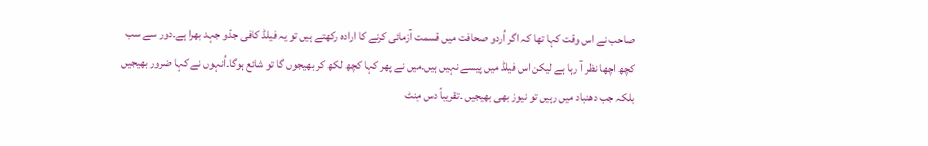صاحب نے اس وقت کہا تھا کہ اگر اُردو صحافت میں قسمت آزمائی کرنے کا ارادہ رکھتے ہیں تو یہ فیلڈ کافی جدّو جہد بھرا ہے۔دور سے سب کچھ اچھا نظر آ رہا ہے لیکن اس فیلڈ میں پیسے نہیں ہیں۔میں نے پھر کہا کچھ لکھ کر بھیجوں گا تو شائع ہوگا۔اُنہوں نے کہا ضرور بھیجیں بلکہ جب دھنباد میں رہیں تو نیوز بھی بھیجیں ۔تقریباً دس مِنٹ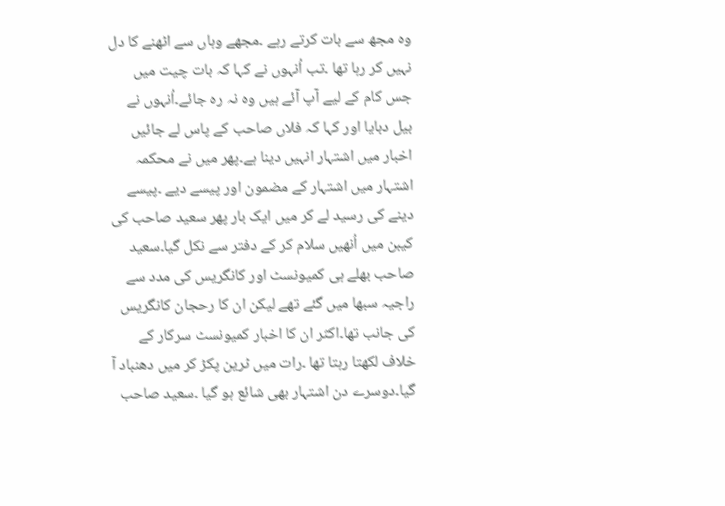وہ مجھ سے بات کرتے رہے ۔مجھے وہاں سے اٹھنے کا دل نہیں کر رہا تھا ۔تب اُنہوں نے کہا کہ بات چیت میں جس کام کے لیے آپ آئے ہیں وہ نہ رہ جائے۔اُنہوں نے بیل دبایا اور کہا کہ فلاں صاحب کے پاس لے جائیں اخبار میں اشتہار انہیں دینا ہے۔پھر میں نے محکمہ اشتہار میں اشتہار کے مضمون اور پیسے دیے ۔پیسے دینے کی رسید لے کر میں ایک بار پھر سعید صاحب کی کیبن میں اُنھیں سلام کر کے دفتر سے نکل گیا۔سعید صاحب بھلے ہی کمیونسٹ اور کانگریس کی مدد سے راجیہ سبھا میں گئے تھے لیکن ان کا رحجان کانگریس کی جانب تھا۔اکثر ان کا اخبار کمیونسٹ سرکار کے خلاف لکھتا رہتا تھا ۔رات میں ٹرین پکڑ کر میں دھنباد آ گیا۔دوسرے دن اشتہار بھی شائع ہو گیا ۔سعید صاحب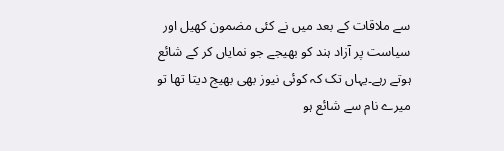سے ملاقات کے بعد میں نے کئی مضمون کھیل اور سیاست پر آزاد ہند کو بھیجے جو نمایاں کر کے شائع ہوتے رہے۔یہاں تک کہ کوئی نیوز بھی بھیج دیتا تھا تو میرے نام سے شائع ہو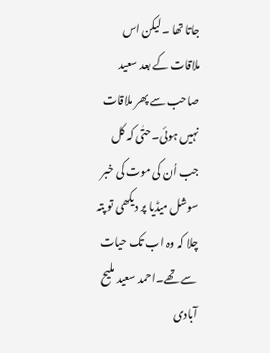جاتا تھا ۔لیکن اس ملاقات کے بعد سعید صاحب سے پھر ملاقات نہیں ہوئی۔حتٰی کہ کل جب اُن کی موت کی خبر سوشل میڈیا پر دیکھی تو پتہ چلا کہ وہ اب تک حیات سے تھے۔احمد سعید ملیح آبادی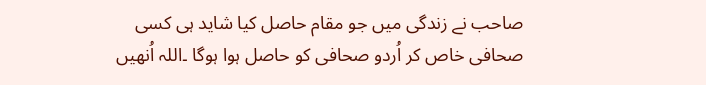صاحب نے زندگی میں جو مقام حاصل کیا شاید ہی کسی صحافی خاص کر اُردو صحافی کو حاصل ہوا ہوگا ۔اللہ اُنھیں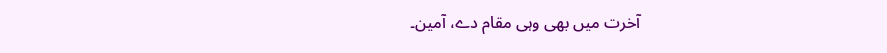آخرت میں بھی وہی مقام دے، آمین۔